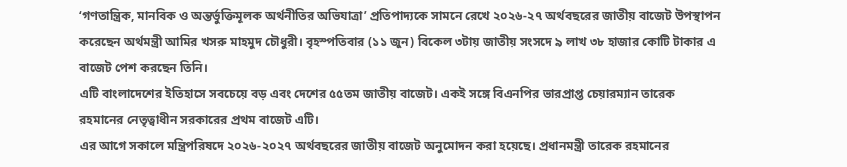‘গণতান্ত্রিক, মানবিক ও অন্তর্ভুক্তিমূলক অর্থনীতির অভিযাত্রা’ প্রতিপাদ্যকে সামনে রেখে ২০২৬-২৭ অর্থবছরের জাতীয় বাজেট উপস্থাপন করেছেন অর্থমন্ত্রী আমির খসরু মাহমুদ চৌধুরী। বৃহস্পতিবার (১১ জুন) বিকেল ৩টায় জাতীয় সংসদে ৯ লাখ ৩৮ হাজার কোটি টাকার এ বাজেট পেশ করছেন তিনি।
এটি বাংলাদেশের ইতিহাসে সবচেয়ে বড় এবং দেশের ৫৫তম জাতীয় বাজেট। একই সঙ্গে বিএনপির ভারপ্রাপ্ত চেয়ারম্যান তারেক রহমানের নেতৃত্বাধীন সরকারের প্রথম বাজেট এটি।
এর আগে সকালে মন্ত্রিপরিষদে ২০২৬-২০২৭ অর্থবছরের জাতীয় বাজেট অনুমোদন করা হয়েছে। প্রধানমন্ত্রী তারেক রহমানের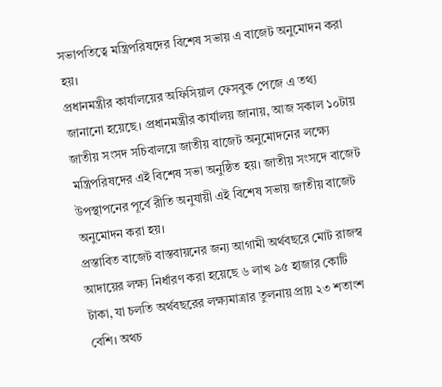সভাপতিত্বে মন্ত্রিপরিষদের বিশেষ সভায় এ বাজেট অনুমোদন করা হয়।
প্রধানমন্ত্রীর কার্যালয়ের অফিসিয়াল ফেসবুক পেজে এ তথ্য জানানো হয়েছে। প্রধানমন্ত্রীর কার্যালয় জানায়, আজ সকাল ১০টায় জাতীয় সংসদ সচিবালয়ে জাতীয় বাজেট অনুমোদনের লক্ষ্যে মন্ত্রিপরিষদের এই বিশেষ সভা অনুষ্ঠিত হয়। জাতীয় সংসদে বাজেট উপস্থাপনের পূর্বে রীতি অনুযায়ী এই বিশেষ সভায় জাতীয় বাজেট অনুমোদন করা হয়।
প্রস্তাবিত বাজেট বাস্তবায়নের জন্য আগামী অর্থবছরে মোট রাজস্ব আদায়ের লক্ষ্য নির্ধারণ করা হয়েছে ৬ লাখ ৯৫ হাজার কোটি টাকা, যা চলতি অর্থবছরের লক্ষ্যমাত্রার তুলনায় প্রায় ২৩ শতাংশ বেশি। অথচ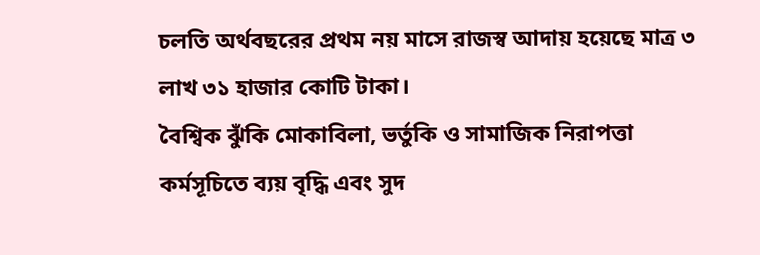চলতি অর্থবছরের প্রথম নয় মাসে রাজস্ব আদায় হয়েছে মাত্র ৩ লাখ ৩১ হাজার কোটি টাকা।
বৈশ্বিক ঝুঁকি মোকাবিলা, ভর্তুকি ও সামাজিক নিরাপত্তা কর্মসূচিতে ব্যয় বৃদ্ধি এবং সুদ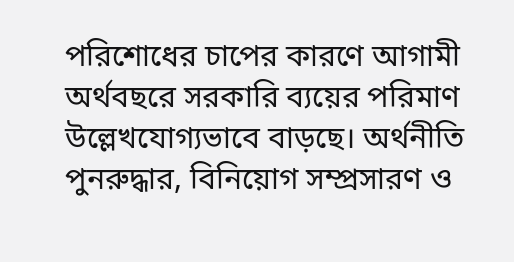পরিশোধের চাপের কারণে আগামী অর্থবছরে সরকারি ব্যয়ের পরিমাণ উল্লেখযোগ্যভাবে বাড়ছে। অর্থনীতি পুনরুদ্ধার, বিনিয়োগ সম্প্রসারণ ও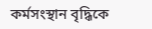কর্মসংস্থান বৃদ্ধিকে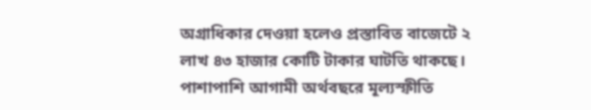অগ্রাধিকার দেওয়া হলেও প্রস্তাবিত বাজেটে ২ লাখ ৪৩ হাজার কোটি টাকার ঘাটতি থাকছে। পাশাপাশি আগামী অর্থবছরে মূল্যস্ফীতি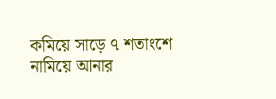কমিয়ে সাড়ে ৭ শতাংশে নামিয়ে আনার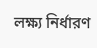লক্ষ্য নির্ধারণ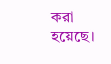করা হয়েছে।